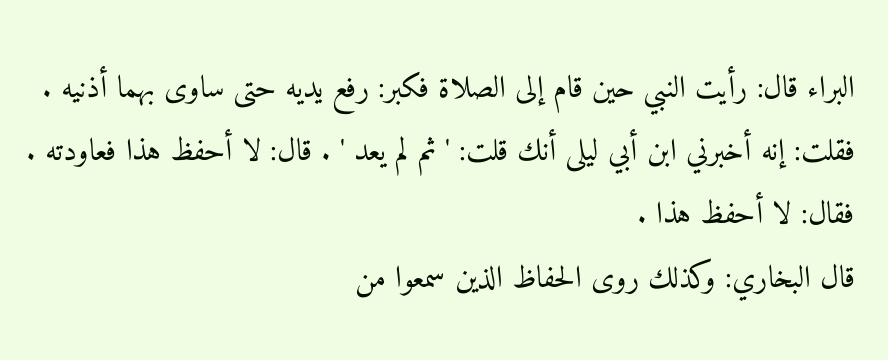البراء قال: رأيت النبي حين قام إلى الصلاة فكبر: رفع يديه حتى ساوى بهما أذنيه .
فقلت: إنه أخبرني ابن أبي ليلى أنك قلت: ' ثم لم يعد ' . قال: لا أحفظ هذا فعاودته .
فقال: لا أحفظ هذا .
قال البخاري: وكذلك روى الحفاظ الذين سمعوا من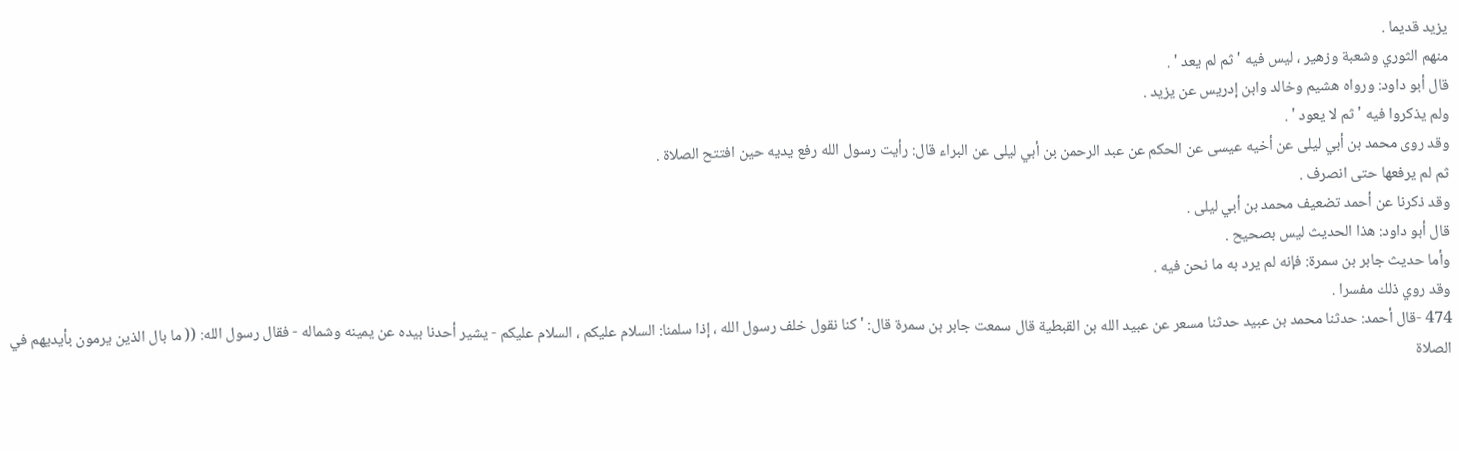يزيد قديما .
منهم الثوري وشعبة وزهير ، ليس فيه ' ثم لم يعد ' .
قال أبو داود: ورواه هشيم وخالد وابن إدريس عن يزيد .
ولم يذكروا فيه ' ثم لا يعود ' .
وقد روى محمد بن أبي ليلى عن أخيه عيسى عن الحكم عن عبد الرحمن بن أبي ليلى عن البراء قال: رأيت رسول الله رفع يديه حين افتتح الصلاة .
ثم لم يرفعها حتى انصرف .
وقد ذكرنا عن أحمد تضعيف محمد بن أبي ليلى .
قال أبو داود: هذا الحديث ليس بصحيح .
وأما حديث جابر بن سمرة: فإنه لم يرد به ما نحن فيه .
وقد روي ذلك مفسرا .
474 -قال أحمد: حدثنا محمد بن عبيد حدثنا مسعر عن عبيد الله بن القبطية قال سمعت جابر بن سمرة قال: ' كنا نقول خلف رسول الله ، إذا سلمنا: السلام عليكم ، السلام عليكم - يشير أحدنا بيده عن يمينه وشماله - فقال رسول الله: (( ما بال الذين يرمون بأيديهم في الصلاة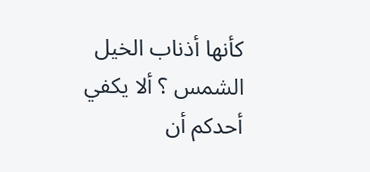كأنها أذناب الخيل الشمس ؟ ألا يكفي أحدكم أن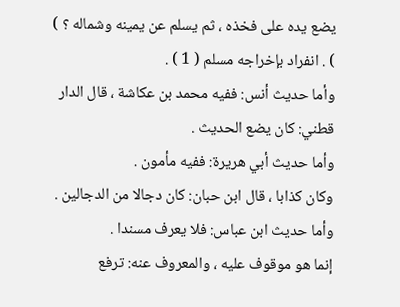يضع يده على فخذه ، ثم يسلم عن يمينه وشماله ؟ ) ) . انفراد بإخراجه مسلم ( 1 ) .
وأما حديث أنس: ففيه محمد بن عكاشة ، قال الدار قطني: كان يضع الحديث .
وأما حديث أبي هريرة: ففيه مأمون .
وكان كذابا ، قال ابن حبان: كان دجالا من الدجالين .
وأما حديث ابن عباس: فلا يعرف مسندا .
إنما هو موقوف عليه ، والمعروف عنه: ترفع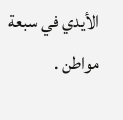الأيدي في سبعة مواطن .